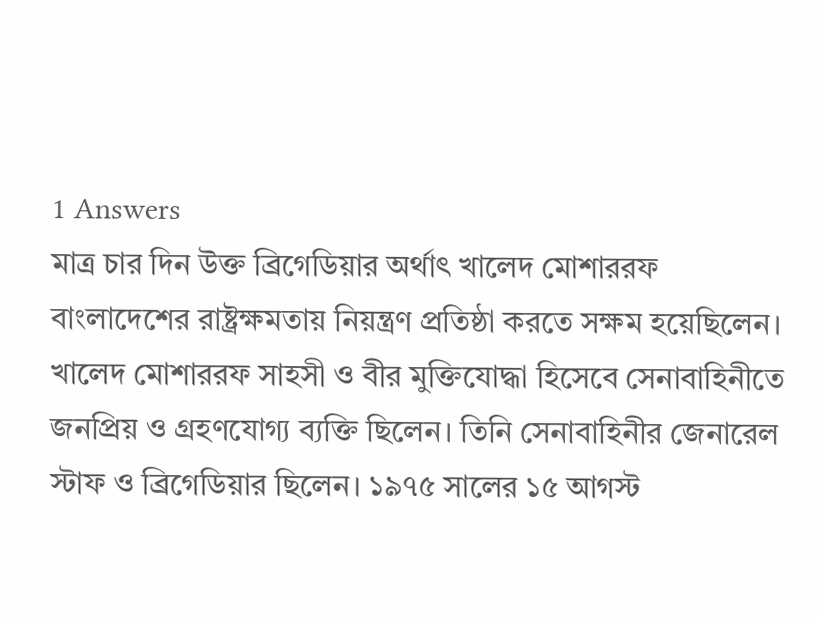1 Answers
মাত্র চার দিন উক্ত ব্রিগেডিয়ার অর্থাৎ খালেদ মোশাররফ বাংলাদেশের রাষ্ট্রক্ষমতায় নিয়ন্ত্রণ প্রতিষ্ঠা করতে সক্ষম হয়েছিলেন।
খালেদ মোশাররফ সাহসী ও বীর মুক্তিযোদ্ধা হিসেবে সেনাবাহিনীতে জনপ্রিয় ও গ্রহণযোগ্য ব্যক্তি ছিলেন। তিনি সেনাবাহিনীর জেনারেল স্টাফ ও ব্রিগেডিয়ার ছিলেন। ১৯৭৫ সালের ১৫ আগস্ট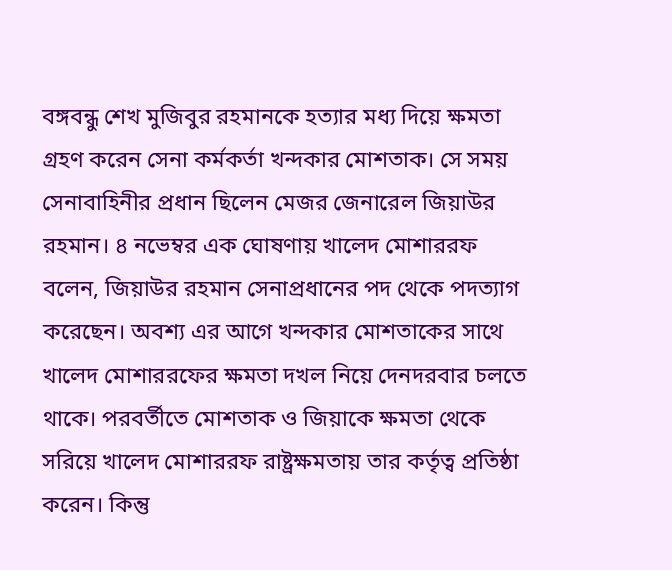বঙ্গবন্ধু শেখ মুজিবুর রহমানকে হত্যার মধ্য দিয়ে ক্ষমতা গ্রহণ করেন সেনা কর্মকর্তা খন্দকার মোশতাক। সে সময় সেনাবাহিনীর প্রধান ছিলেন মেজর জেনারেল জিয়াউর রহমান। ৪ নভেম্বর এক ঘোষণায় খালেদ মোশাররফ বলেন, জিয়াউর রহমান সেনাপ্রধানের পদ থেকে পদত্যাগ করেছেন। অবশ্য এর আগে খন্দকার মোশতাকের সাথে খালেদ মোশাররফের ক্ষমতা দখল নিয়ে দেনদরবার চলতে থাকে। পরবর্তীতে মোশতাক ও জিয়াকে ক্ষমতা থেকে সরিয়ে খালেদ মোশাররফ রাষ্ট্রক্ষমতায় তার কর্তৃত্ব প্রতিষ্ঠা করেন। কিন্তু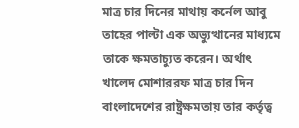মাত্র চার দিনের মাথায় কর্নেল আবু তাহের পাল্টা এক অভ্যুত্থানের মাধ্যমে তাকে ক্ষমতাচ্যুত করেন। অর্থাৎ খালেদ মোশাররফ মাত্র চার দিন বাংলাদেশের রাষ্ট্রক্ষমতায় তার কর্তৃত্ব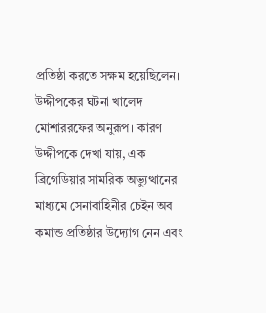প্রতিষ্ঠা করতে সক্ষম হয়েছিলেন।
উদ্দীপকের ঘটনা খালেদ মোশাররফের অনুরূপ। কারণ উদ্দীপকে দেখা যায়, এক ব্রিগেডিয়ার সামরিক অভ্যুত্থানের মাধ্যমে সেনাবাহিনীর চেইন অব কমান্ড প্রতিষ্ঠার উদ্যোগ নেন এবং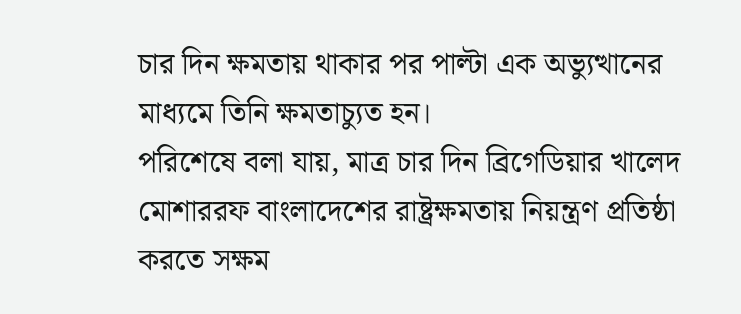চার দিন ক্ষমতায় থাকার পর পাল্টা এক অভ্যুত্থানের মাধ্যমে তিনি ক্ষমতাচ্যুত হন।
পরিশেষে বলা যায়, মাত্র চার দিন ব্রিগেডিয়ার খালেদ মোশাররফ বাংলাদেশের রাষ্ট্রক্ষমতায় নিয়ন্ত্রণ প্রতিষ্ঠা করতে সক্ষম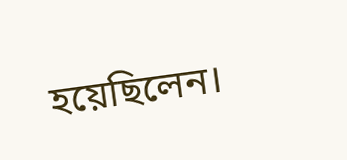হয়েছিলেন।